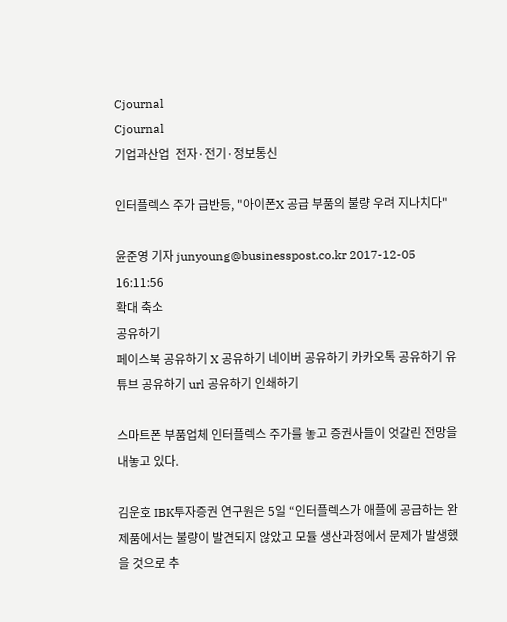Cjournal
Cjournal
기업과산업  전자·전기·정보통신

인터플렉스 주가 급반등, "아이폰X 공급 부품의 불량 우려 지나치다"

윤준영 기자 junyoung@businesspost.co.kr 2017-12-05 16:11:56
확대 축소
공유하기
페이스북 공유하기 X 공유하기 네이버 공유하기 카카오톡 공유하기 유튜브 공유하기 url 공유하기 인쇄하기

스마트폰 부품업체 인터플렉스 주가를 놓고 증권사들이 엇갈린 전망을 내놓고 있다.

김운호 IBK투자증권 연구원은 5일 “인터플렉스가 애플에 공급하는 완제품에서는 불량이 발견되지 않았고 모듈 생산과정에서 문제가 발생했을 것으로 추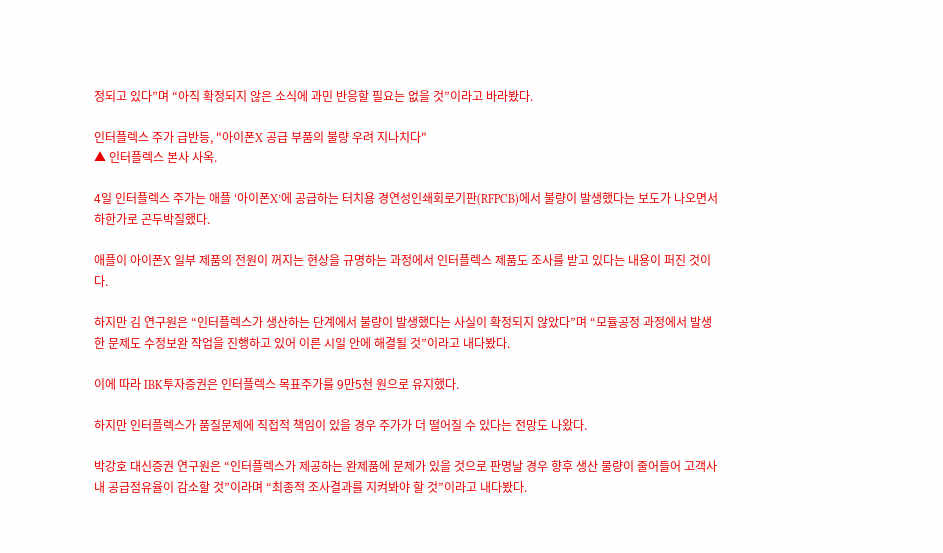정되고 있다”며 “아직 확정되지 않은 소식에 과민 반응할 필요는 없을 것”이라고 바라봤다.

인터플렉스 주가 급반등, "아이폰X 공급 부품의 불량 우려 지나치다"
▲ 인터플렉스 본사 사옥.

4일 인터플렉스 주가는 애플 ‘아이폰X’에 공급하는 터치용 경연성인쇄회로기판(RFPCB)에서 불량이 발생했다는 보도가 나오면서 하한가로 곤두박질했다.

애플이 아이폰X 일부 제품의 전원이 꺼지는 현상을 규명하는 과정에서 인터플렉스 제품도 조사를 받고 있다는 내용이 퍼진 것이다.

하지만 김 연구원은 “인터플렉스가 생산하는 단계에서 불량이 발생했다는 사실이 확정되지 않았다”며 “모듈공정 과정에서 발생한 문제도 수정보완 작업을 진행하고 있어 이른 시일 안에 해결될 것”이라고 내다봤다.

이에 따라 IBK투자증권은 인터플렉스 목표주가를 9만5천 원으로 유지했다.

하지만 인터플렉스가 품질문제에 직접적 책임이 있을 경우 주가가 더 떨어질 수 있다는 전망도 나왔다.

박강호 대신증권 연구원은 “인터플렉스가 제공하는 완제품에 문제가 있을 것으로 판명날 경우 향후 생산 물량이 줄어들어 고객사 내 공급점유율이 감소할 것”이라며 “최종적 조사결과를 지켜봐야 할 것”이라고 내다봤다.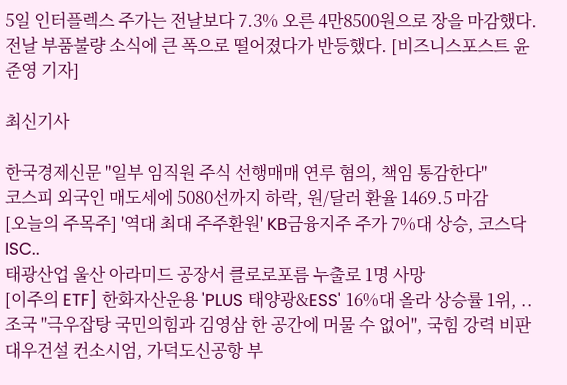5일 인터플렉스 주가는 전날보다 7.3% 오른 4만8500원으로 장을 마감했다. 전날 부품불량 소식에 큰 폭으로 떨어졌다가 반등했다. [비즈니스포스트 윤준영 기자]

최신기사

한국경제신문 "일부 임직원 주식 선행매매 연루 혐의, 책임 통감한다"
코스피 외국인 매도세에 5080선까지 하락, 원/달러 환율 1469.5 마감
[오늘의 주목주] '역대 최대 주주환원' KB금융지주 주가 7%대 상승, 코스닥 ISC..
태광산업 울산 아라미드 공장서 클로로포름 누출로 1명 사망
[이주의 ETF] 한화자산운용 'PLUS 태양광&ESS' 16%대 올라 상승률 1위, ..
조국 "극우잡탕 국민의힘과 김영삼 한 공간에 머물 수 없어", 국힘 강력 비판
대우건설 컨소시엄, 가덕도신공항 부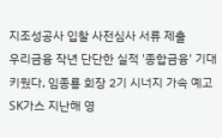지조성공사 입찰 사전심사 서류 제출
우리금융 작년 단단한 실적 '종합금융' 기대 키웠다, 임종룡 회장 2기 시너지 가속 예고
SK가스 지난해 영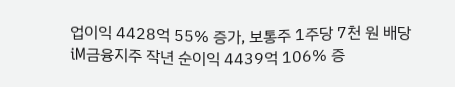업이익 4428억 55% 증가, 보통주 1주당 7천 원 배당
iM금융지주 작년 순이익 4439억 106% 증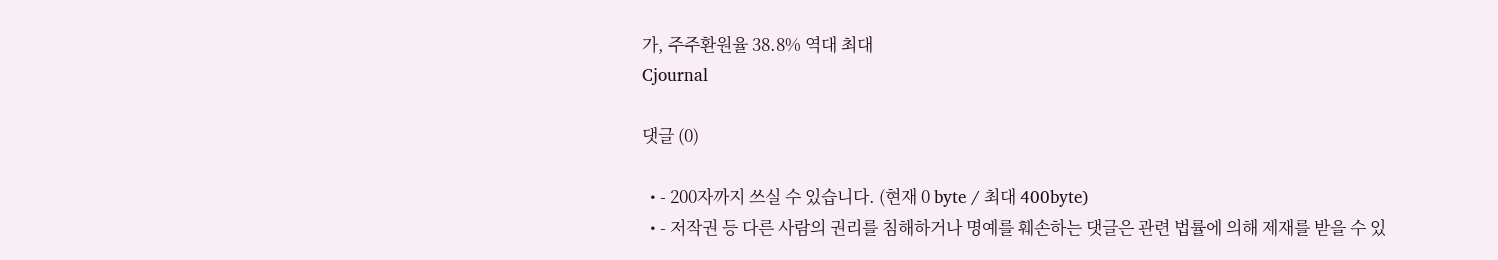가, 주주환원율 38.8% 역대 최대
Cjournal

댓글 (0)

  • - 200자까지 쓰실 수 있습니다. (현재 0 byte / 최대 400byte)
  • - 저작권 등 다른 사람의 권리를 침해하거나 명예를 훼손하는 댓글은 관련 법률에 의해 제재를 받을 수 있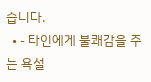습니다.
  • - 타인에게 불쾌감을 주는 욕설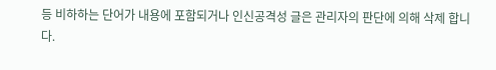등 비하하는 단어가 내용에 포함되거나 인신공격성 글은 관리자의 판단에 의해 삭제 합니다.